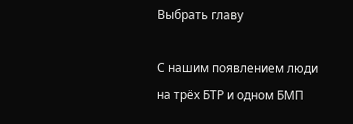Выбрать главу

С нашим появлением люди на трёх БТР и одном БМП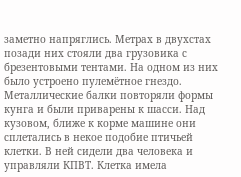заметно напряглись. Метрах в двухстах позади них стояли два грузовика с брезентовыми тентами. На одном из них было устроено пулемётное гнездо. Металлические балки повторяли формы кунга и были приварены к шасси. Над кузовом, ближе к корме машине они сплетались в некое подобие птичьей клетки. В ней сидели два человека и управляли КПВТ. Клетка имела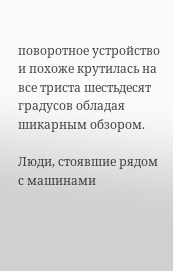поворотное устройство и похоже крутилась на все триста шестьдесят градусов обладая шикарным обзором.

Люди, стоявшие рядом с машинами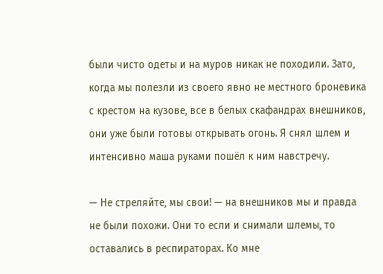были чисто одеты и на муров никак не походили. Зато, когда мы полезли из своего явно не местного броневика с крестом на кузове, все в белых скафандрах внешников, они уже были готовы открывать огонь. Я снял шлем и интенсивно маша руками пошёл к ним навстречу.

— Не стреляйте, мы свои! — на внешников мы и правда не были похожи. Они то если и снимали шлемы, то оставались в респираторах. Ко мне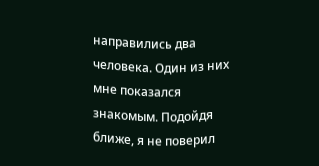направились два человека. Один из них мне показался знакомым. Подойдя ближе, я не поверил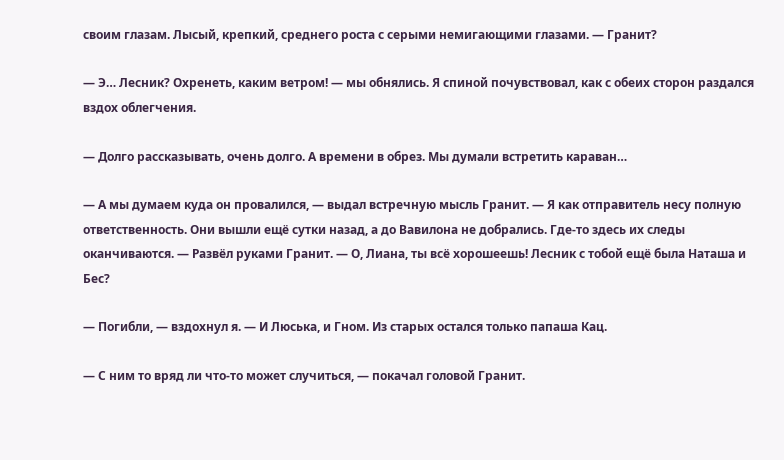своим глазам. Лысый, крепкий, среднего роста с серыми немигающими глазами. — Гранит?

— Э… Лесник? Охренеть, каким ветром! — мы обнялись. Я спиной почувствовал, как с обеих сторон раздался вздох облегчения.

— Долго рассказывать, очень долго. А времени в обрез. Мы думали встретить караван…

— А мы думаем куда он провалился, — выдал встречную мысль Гранит. — Я как отправитель несу полную ответственность. Они вышли ещё сутки назад, а до Вавилона не добрались. Где-то здесь их следы оканчиваются. — Развёл руками Гранит. — О, Лиана, ты всё хорошеешь! Лесник с тобой ещё была Наташа и Бес?

— Погибли, — вздохнул я. — И Люська, и Гном. Из старых остался только папаша Кац.

— С ним то вряд ли что-то может случиться, — покачал головой Гранит.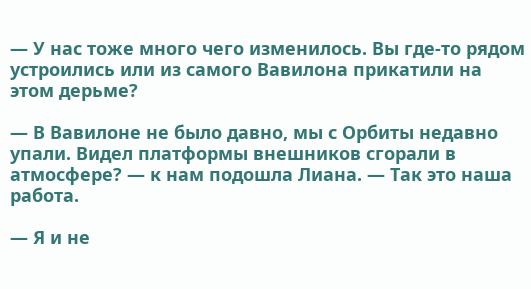— У нас тоже много чего изменилось. Вы где-то рядом устроились или из самого Вавилона прикатили на этом дерьме?

— В Вавилоне не было давно, мы с Орбиты недавно упали. Видел платформы внешников сгорали в атмосфере? — к нам подошла Лиана. — Так это наша работа.

— Я и не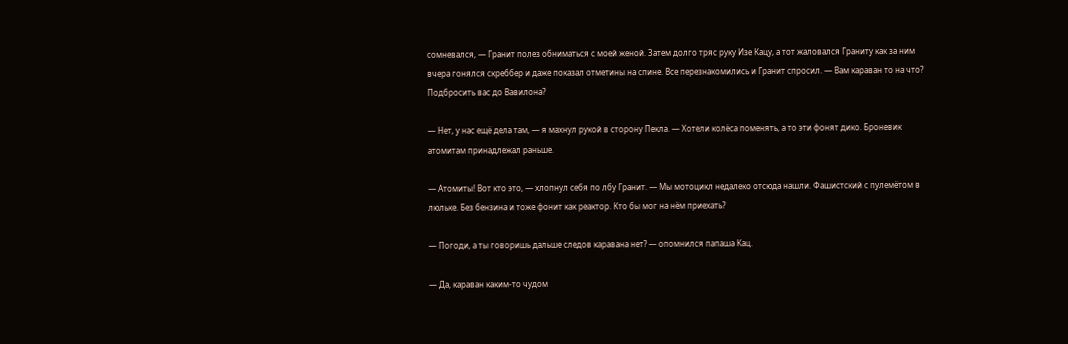сомневался, — Гранит полез обниматься с моей женой. Затем долго тряс руку Изе Кацу, а тот жаловался Граниту как за ним вчера гонялся скреббер и даже показал отметины на спине. Все перезнакомились и Гранит спросил. — Вам караван то на что? Подбросить вас до Вавилона?

— Нет, у нас ещё дела там, — я махнул рукой в сторону Пекла. — Хотели колёса поменять, а то эти фонят дико. Броневик атомитам принадлежал раньше.

— Атомиты! Вот кто это, — хлопнул себя по лбу Гранит. — Мы мотоцикл недалеко отсюда нашли. Фашистский с пулемётом в люльке. Без бензина и тоже фонит как реактор. Кто бы мог на нём приехать?

— Погоди, а ты говоришь дальше следов каравана нет? — опомнился папаша Кац.

— Да, караван каким-то чудом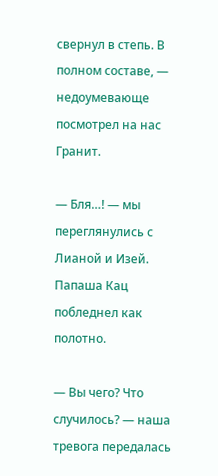свернул в степь. В полном составе, — недоумевающе посмотрел на нас Гранит.

— Бля…! — мы переглянулись с Лианой и Изей. Папаша Кац побледнел как полотно.

— Вы чего? Что случилось? — наша тревога передалась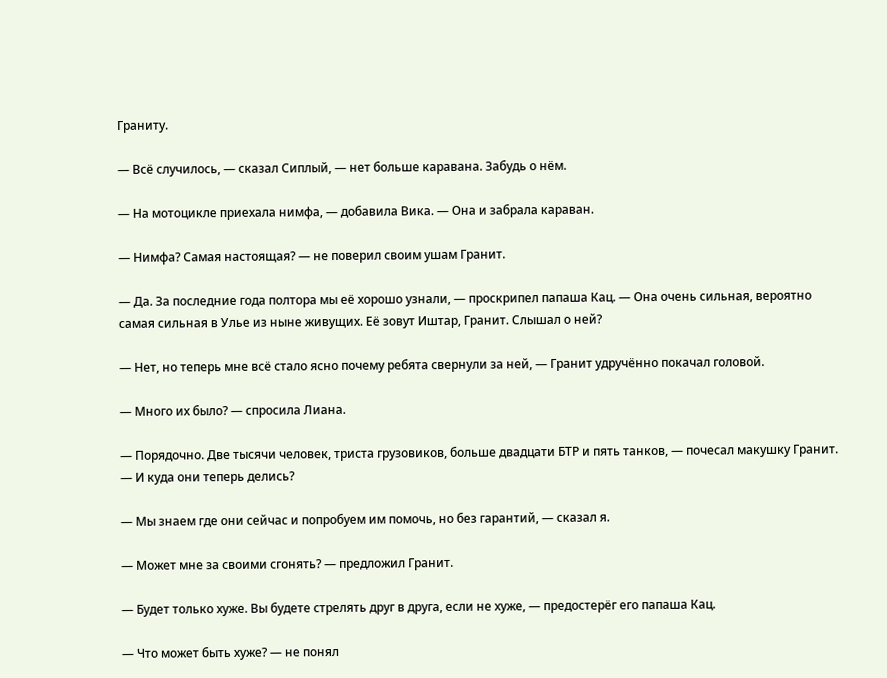Граниту.

— Всё случилось, — сказал Сиплый, — нет больше каравана. Забудь о нём.

— На мотоцикле приехала нимфа, — добавила Вика. — Она и забрала караван.

— Нимфа? Самая настоящая? — не поверил своим ушам Гранит.

— Да. За последние года полтора мы её хорошо узнали, — проскрипел папаша Кац. — Она очень сильная, вероятно самая сильная в Улье из ныне живущих. Её зовут Иштар, Гранит. Слышал о ней?

— Нет, но теперь мне всё стало ясно почему ребята свернули за ней, — Гранит удручённо покачал головой.

— Много их было? — спросила Лиана.

— Порядочно. Две тысячи человек, триста грузовиков, больше двадцати БТР и пять танков, — почесал макушку Гранит. — И куда они теперь делись?

— Мы знаем где они сейчас и попробуем им помочь, но без гарантий, — сказал я.

— Может мне за своими сгонять? — предложил Гранит.

— Будет только хуже. Вы будете стрелять друг в друга, если не хуже, — предостерёг его папаша Кац.

— Что может быть хуже? — не понял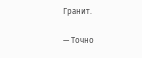Гранит.

— Точно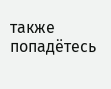также попадётесь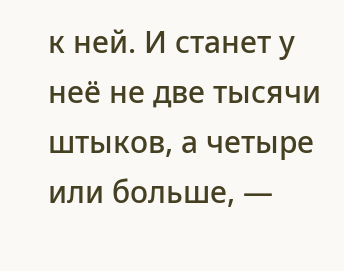к ней. И станет у неё не две тысячи штыков, а четыре или больше, —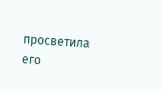просветила его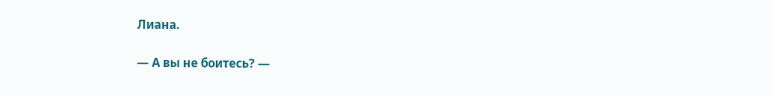Лиана.

— А вы не боитесь? —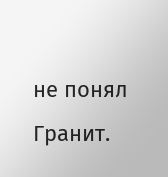не понял Гранит.